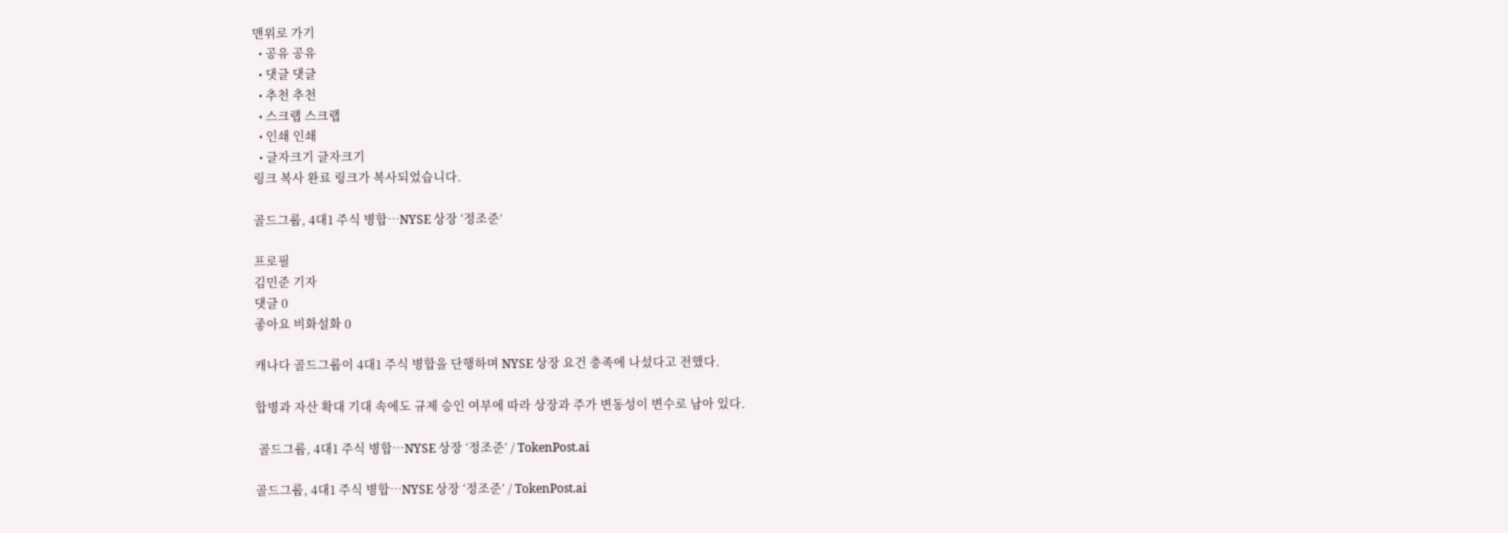맨위로 가기
  • 공유 공유
  • 댓글 댓글
  • 추천 추천
  • 스크랩 스크랩
  • 인쇄 인쇄
  • 글자크기 글자크기
링크 복사 완료 링크가 복사되었습니다.

골드그룹, 4대1 주식 병합…NYSE 상장 ‘정조준’

프로필
김민준 기자
댓글 0
좋아요 비화설화 0

캐나다 골드그룹이 4대1 주식 병합을 단행하며 NYSE 상장 요건 충족에 나섰다고 전했다.

합병과 자산 확대 기대 속에도 규제 승인 여부에 따라 상장과 주가 변동성이 변수로 남아 있다.

 골드그룹, 4대1 주식 병합…NYSE 상장 ‘정조준’ / TokenPost.ai

골드그룹, 4대1 주식 병합…NYSE 상장 ‘정조준’ / TokenPost.ai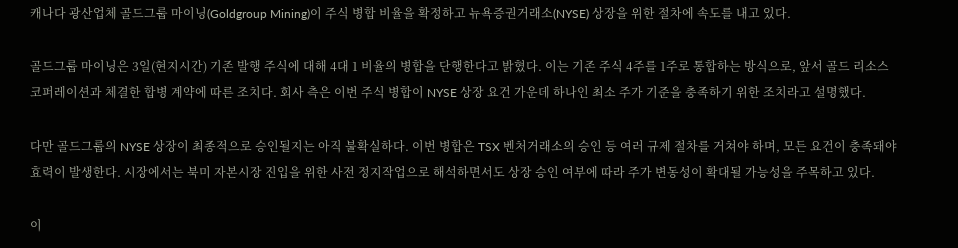캐나다 광산업체 골드그룹 마이닝(Goldgroup Mining)이 주식 병합 비율을 확정하고 뉴욕증권거래소(NYSE) 상장을 위한 절차에 속도를 내고 있다.

골드그룹 마이닝은 3일(현지시간) 기존 발행 주식에 대해 4대 1 비율의 병합을 단행한다고 밝혔다. 이는 기존 주식 4주를 1주로 통합하는 방식으로, 앞서 골드 리소스 코퍼레이션과 체결한 합병 계약에 따른 조치다. 회사 측은 이번 주식 병합이 NYSE 상장 요건 가운데 하나인 최소 주가 기준을 충족하기 위한 조치라고 설명했다.

다만 골드그룹의 NYSE 상장이 최종적으로 승인될지는 아직 불확실하다. 이번 병합은 TSX 벤처거래소의 승인 등 여러 규제 절차를 거쳐야 하며, 모든 요건이 충족돼야 효력이 발생한다. 시장에서는 북미 자본시장 진입을 위한 사전 정지작업으로 해석하면서도 상장 승인 여부에 따라 주가 변동성이 확대될 가능성을 주목하고 있다.

이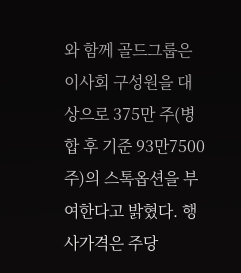와 함께 골드그룹은 이사회 구성원을 대상으로 375만 주(병합 후 기준 93만7500주)의 스톡옵션을 부여한다고 밝혔다. 행사가격은 주당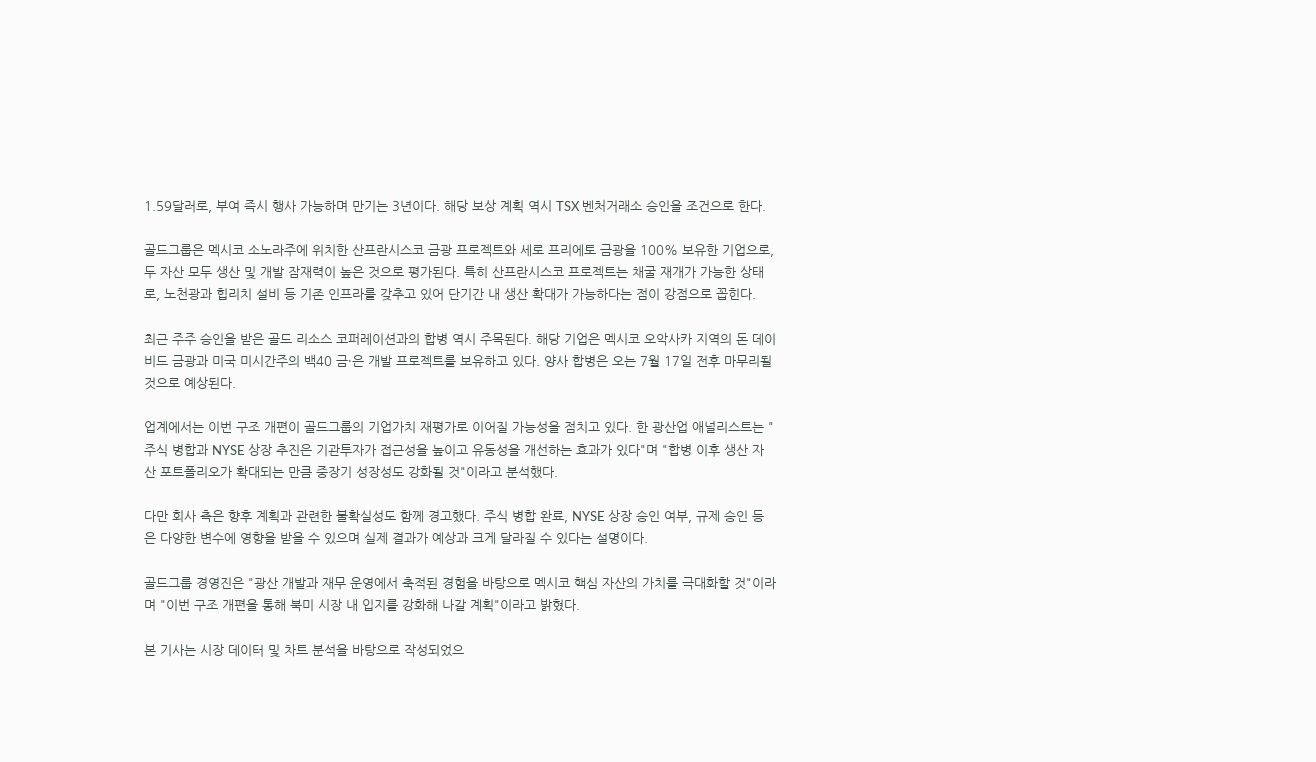1.59달러로, 부여 즉시 행사 가능하며 만기는 3년이다. 해당 보상 계획 역시 TSX 벤처거래소 승인을 조건으로 한다.

골드그룹은 멕시코 소노라주에 위치한 산프란시스코 금광 프로젝트와 세로 프리에토 금광을 100% 보유한 기업으로, 두 자산 모두 생산 및 개발 잠재력이 높은 것으로 평가된다. 특히 산프란시스코 프로젝트는 채굴 재개가 가능한 상태로, 노천광과 힙리치 설비 등 기존 인프라를 갖추고 있어 단기간 내 생산 확대가 가능하다는 점이 강점으로 꼽힌다.

최근 주주 승인을 받은 골드 리소스 코퍼레이션과의 합병 역시 주목된다. 해당 기업은 멕시코 오악사카 지역의 돈 데이비드 금광과 미국 미시간주의 백40 금·은 개발 프로젝트를 보유하고 있다. 양사 합병은 오는 7월 17일 전후 마무리될 것으로 예상된다.

업계에서는 이번 구조 개편이 골드그룹의 기업가치 재평가로 이어질 가능성을 점치고 있다. 한 광산업 애널리스트는 "주식 병합과 NYSE 상장 추진은 기관투자가 접근성을 높이고 유동성을 개선하는 효과가 있다"며 "합병 이후 생산 자산 포트폴리오가 확대되는 만큼 중장기 성장성도 강화될 것"이라고 분석했다.

다만 회사 측은 향후 계획과 관련한 불확실성도 함께 경고했다. 주식 병합 완료, NYSE 상장 승인 여부, 규제 승인 등은 다양한 변수에 영향을 받을 수 있으며 실제 결과가 예상과 크게 달라질 수 있다는 설명이다.

골드그룹 경영진은 "광산 개발과 재무 운영에서 축적된 경험을 바탕으로 멕시코 핵심 자산의 가치를 극대화할 것"이라며 "이번 구조 개편을 통해 북미 시장 내 입지를 강화해 나갈 계획"이라고 밝혔다.

본 기사는 시장 데이터 및 차트 분석을 바탕으로 작성되었으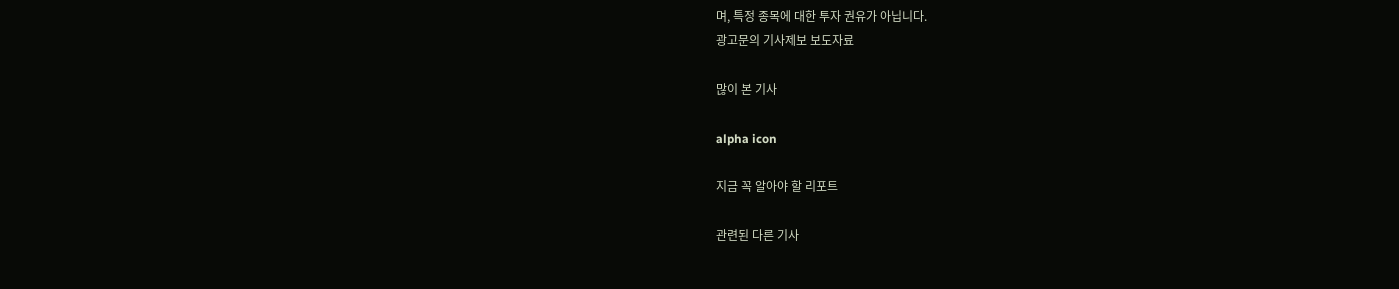며, 특정 종목에 대한 투자 권유가 아닙니다.
광고문의 기사제보 보도자료

많이 본 기사

alpha icon

지금 꼭 알아야 할 리포트

관련된 다른 기사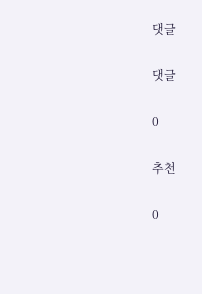댓글

댓글

0

추천

0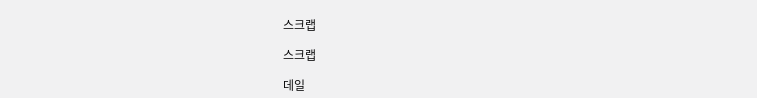스크랩

스크랩

데일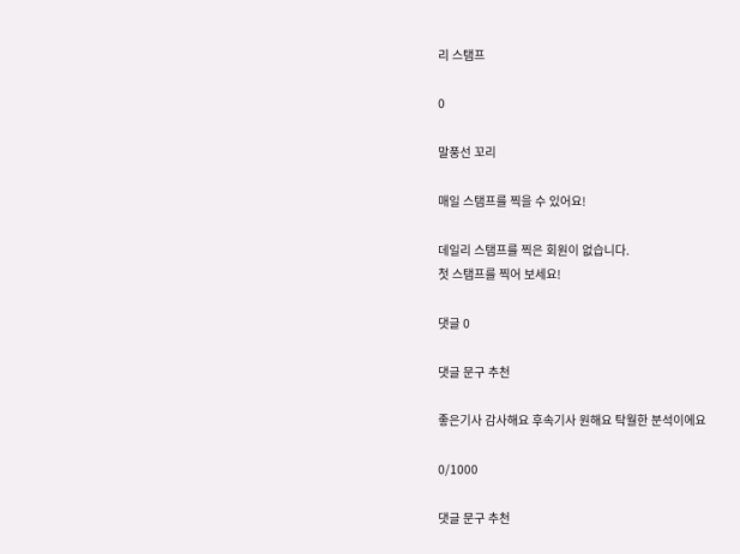리 스탬프

0

말풍선 꼬리

매일 스탬프를 찍을 수 있어요!

데일리 스탬프를 찍은 회원이 없습니다.
첫 스탬프를 찍어 보세요!

댓글 0

댓글 문구 추천

좋은기사 감사해요 후속기사 원해요 탁월한 분석이에요

0/1000

댓글 문구 추천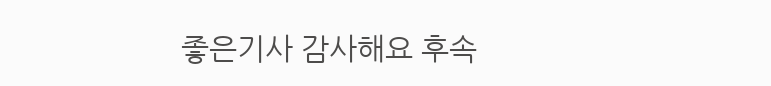좋은기사 감사해요 후속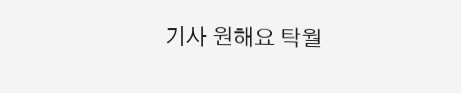기사 원해요 탁월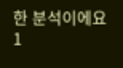한 분석이에요
1